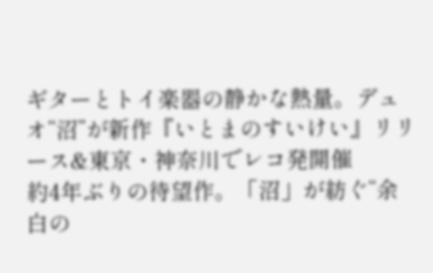ギターとトイ楽器の静かな熱量。デュオ“沼”が新作『いとまのすいけい』リリース&東京・神奈川でレコ発開催
約4年ぶりの待望作。「沼」が紡ぐ“余白の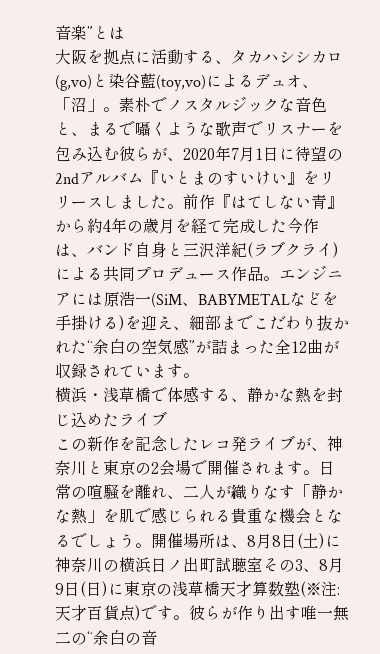音楽”とは
大阪を拠点に活動する、タカハシシカロ(g,vo)と染谷藍(toy,vo)によるデュオ、「沼」。素朴でノスタルジックな音色と、まるで囁くような歌声でリスナーを包み込む彼らが、2020年7月1日に待望の2ndアルバム『いとまのすいけい』をリリースしました。前作『はてしない青』から約4年の歳月を経て完成した今作は、バンド自身と三沢洋紀(ラブクライ)による共同プロデュース作品。エンジニアには原浩一(SiM、BABYMETALなどを手掛ける)を迎え、細部までこだわり抜かれた“余白の空気感”が詰まった全12曲が収録されています。
横浜・浅草橋で体感する、静かな熱を封じ込めたライブ
この新作を記念したレコ発ライブが、神奈川と東京の2会場で開催されます。日常の喧騒を離れ、二人が織りなす「静かな熱」を肌で感じられる貴重な機会となるでしょう。開催場所は、8月8日(土)に神奈川の横浜日ノ出町試聴室その3、8月9日(日)に東京の浅草橋天才算数塾(※注:天才百貨点)です。彼らが作り出す唯一無二の“余白の音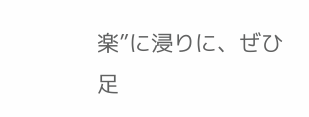楽”に浸りに、ぜひ足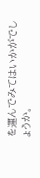を運んでみてはいかがでしょうか。